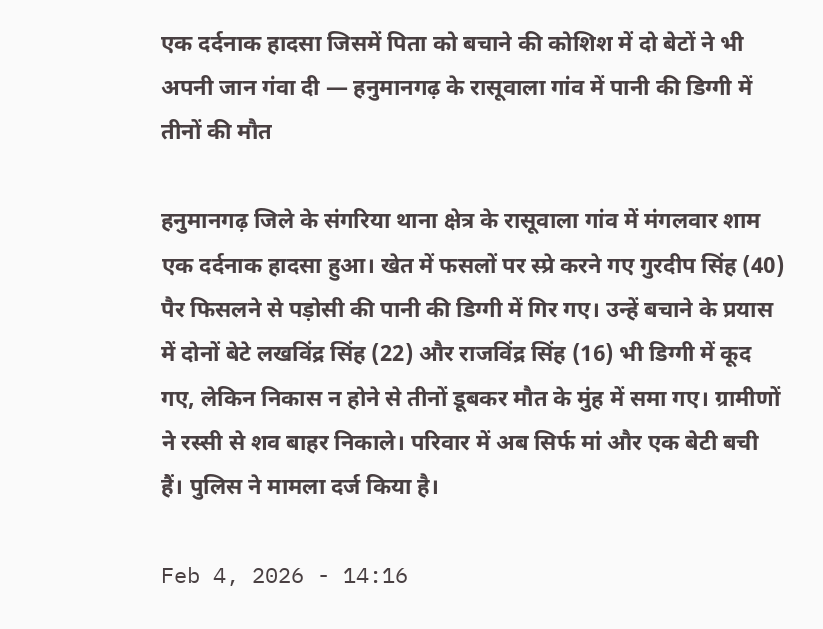एक दर्दनाक हादसा जिसमें पिता को बचाने की कोशिश में दो बेटों ने भी अपनी जान गंवा दी — हनुमानगढ़ के रासूवाला गांव में पानी की डिग्गी में तीनों की मौत

हनुमानगढ़ जिले के संगरिया थाना क्षेत्र के रासूवाला गांव में मंगलवार शाम एक दर्दनाक हादसा हुआ। खेत में फसलों पर स्प्रे करने गए गुरदीप सिंह (40) पैर फिसलने से पड़ोसी की पानी की डिग्गी में गिर गए। उन्हें बचाने के प्रयास में दोनों बेटे लखविंद्र सिंह (22) और राजविंद्र सिंह (16) भी डिग्गी में कूद गए, लेकिन निकास न होने से तीनों डूबकर मौत के मुंह में समा गए। ग्रामीणों ने रस्सी से शव बाहर निकाले। परिवार में अब सिर्फ मां और एक बेटी बची हैं। पुलिस ने मामला दर्ज किया है।

Feb 4, 2026 - 14:16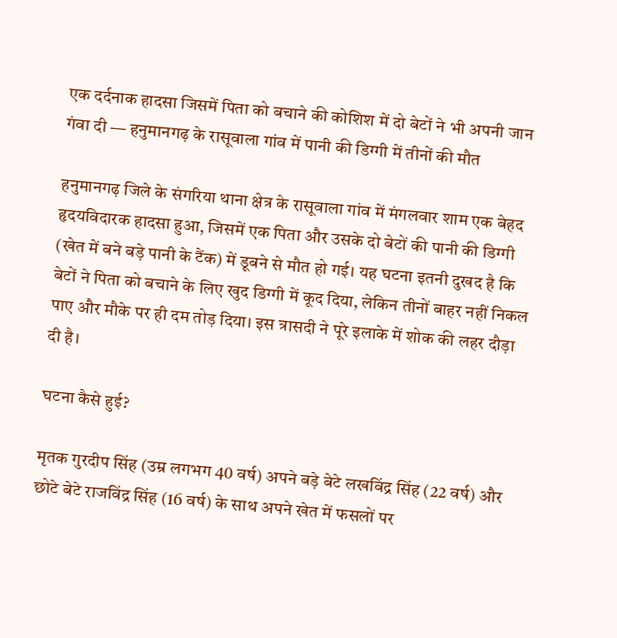एक दर्दनाक हादसा जिसमें पिता को बचाने की कोशिश में दो बेटों ने भी अपनी जान गंवा दी — हनुमानगढ़ के रासूवाला गांव में पानी की डिग्गी में तीनों की मौत

हनुमानगढ़ जिले के संगरिया थाना क्षेत्र के रासूवाला गांव में मंगलवार शाम एक बेहद हृदयविदारक हादसा हुआ, जिसमें एक पिता और उसके दो बेटों की पानी की डिग्गी (खेत में बने बड़े पानी के टैंक) में डूबने से मौत हो गई। यह घटना इतनी दुखद है कि बेटों ने पिता को बचाने के लिए खुद डिग्गी में कूद दिया, लेकिन तीनों बाहर नहीं निकल पाए और मौके पर ही दम तोड़ दिया। इस त्रासदी ने पूरे इलाके में शोक की लहर दौड़ा दी है।

घटना कैसे हुई?

मृतक गुरदीप सिंह (उम्र लगभग 40 वर्ष) अपने बड़े बेटे लखविंद्र सिंह (22 वर्ष) और छोटे बेटे राजविंद्र सिंह (16 वर्ष) के साथ अपने खेत में फसलों पर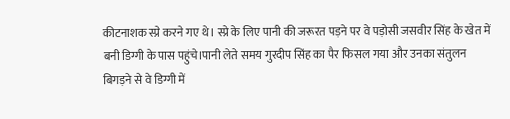कीटनाशक स्प्रे करने गए थे। स्प्रे के लिए पानी की जरूरत पड़ने पर वे पड़ोसी जसवीर सिंह के खेत में बनी डिग्गी के पास पहुंचे।पानी लेते समय गुरदीप सिंह का पैर फिसल गया और उनका संतुलन बिगड़ने से वे डिग्गी में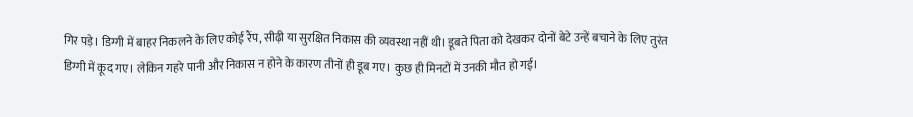गिर पड़े। डिग्गी में बाहर निकलने के लिए कोई रैंप, सीढ़ी या सुरक्षित निकास की व्यवस्था नहीं थी। डूबते पिता को देखकर दोनों बेटे उन्हें बचाने के लिए तुरंत डिग्गी में कूद गए। लेकिन गहरे पानी और निकास न होने के कारण तीनों ही डूब गए। कुछ ही मिनटों में उनकी मौत हो गई।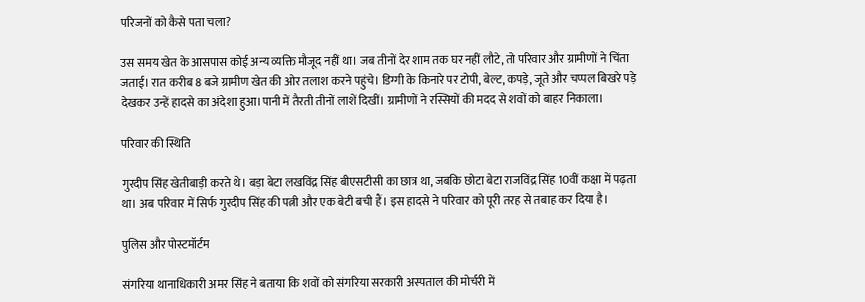परिजनों को कैसे पता चला?

उस समय खेत के आसपास कोई अन्य व्यक्ति मौजूद नहीं था। जब तीनों देर शाम तक घर नहीं लौटे, तो परिवार और ग्रामीणों ने चिंता जताई। रात करीब 8 बजे ग्रामीण खेत की ओर तलाश करने पहुंचे। डिग्गी के किनारे पर टोपी, बेल्ट, कपड़े, जूते और चप्पल बिखरे पड़े देखकर उन्हें हादसे का अंदेशा हुआ।पानी में तैरती तीनों लाशें दिखीं। ग्रामीणों ने रस्सियों की मदद से शवों को बाहर निकाला।

परिवार की स्थिति

गुरदीप सिंह खेतीबाड़ी करते थे। बड़ा बेटा लखविंद्र सिंह बीएसटीसी का छात्र था, जबकि छोटा बेटा राजविंद्र सिंह 10वीं कक्षा में पढ़ता था। अब परिवार में सिर्फ गुरदीप सिंह की पत्नी और एक बेटी बची हैं। इस हादसे ने परिवार को पूरी तरह से तबाह कर दिया है।

पुलिस और पोस्टमॉर्टम

संगरिया थानाधिकारी अमर सिंह ने बताया कि शवों को संगरिया सरकारी अस्पताल की मोर्चरी में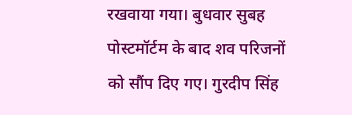रखवाया गया। बुधवार सुबह पोस्टमॉर्टम के बाद शव परिजनों को सौंप दिए गए। गुरदीप सिंह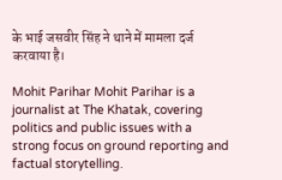के भाई जसवीर सिंह ने थाने में मामला दर्ज करवाया है।

Mohit Parihar Mohit Parihar is a journalist at The Khatak, covering politics and public issues with a strong focus on ground reporting and factual storytelling.